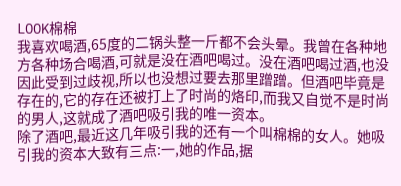LOOK棉棉
我喜欢喝酒,65度的二锅头整一斤都不会头晕。我曾在各种地方各种场合喝酒,可就是没在酒吧喝过。没在酒吧喝过酒,也没因此受到过歧视,所以也没想过要去那里蹭蹭。但酒吧毕竟是存在的,它的存在还被打上了时尚的烙印,而我又自觉不是时尚的男人,这就成了酒吧吸引我的唯一资本。
除了酒吧,最近这几年吸引我的还有一个叫棉棉的女人。她吸引我的资本大致有三点:一,她的作品,据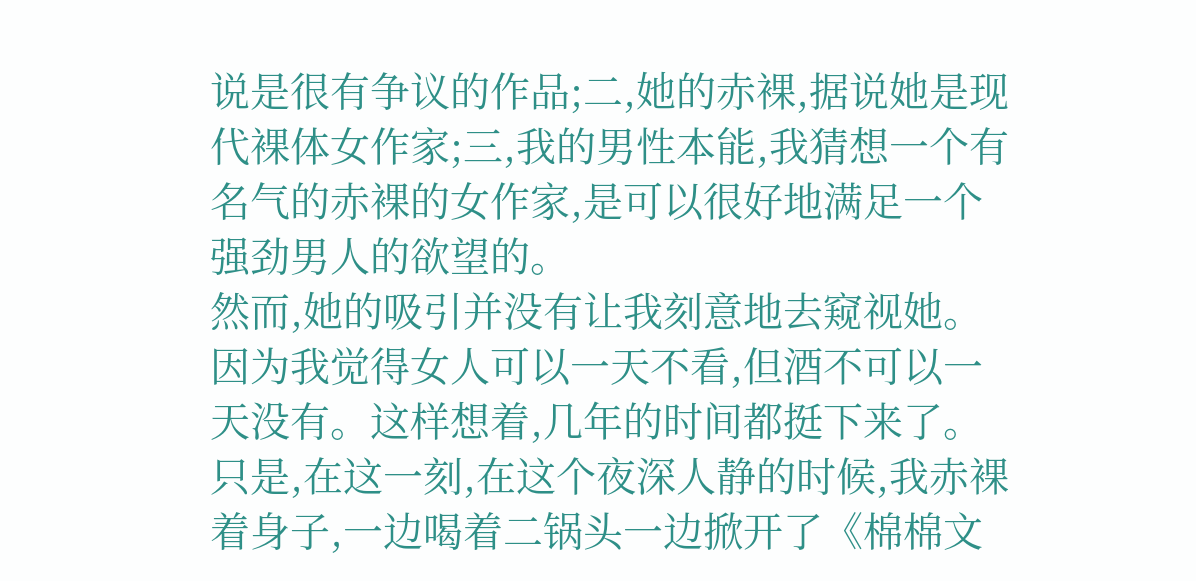说是很有争议的作品;二,她的赤裸,据说她是现代裸体女作家;三,我的男性本能,我猜想一个有名气的赤裸的女作家,是可以很好地满足一个强劲男人的欲望的。
然而,她的吸引并没有让我刻意地去窥视她。因为我觉得女人可以一天不看,但酒不可以一天没有。这样想着,几年的时间都挺下来了。只是,在这一刻,在这个夜深人静的时候,我赤裸着身子,一边喝着二锅头一边掀开了《棉棉文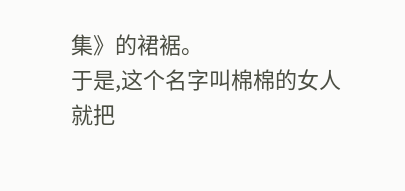集》的裙裾。
于是,这个名字叫棉棉的女人就把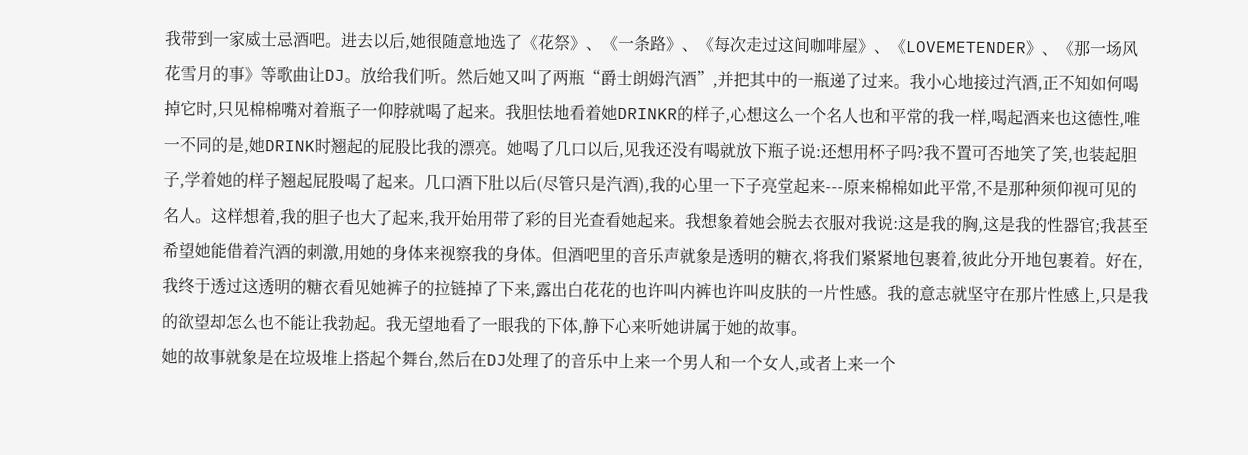我带到一家威士忌酒吧。进去以后,她很随意地选了《花祭》、《一条路》、《每次走过这间咖啡屋》、《LOVEMETENDER》、《那一场风花雪月的事》等歌曲让DJ。放给我们听。然后她又叫了两瓶“爵士朗姆汽酒”,并把其中的一瓶递了过来。我小心地接过汽酒,正不知如何喝掉它时,只见棉棉嘴对着瓶子一仰脖就喝了起来。我胆怯地看着她DRINKR的样子,心想这么一个名人也和平常的我一样,喝起酒来也这德性,唯一不同的是,她DRINK时翘起的屁股比我的漂亮。她喝了几口以后,见我还没有喝就放下瓶子说:还想用杯子吗?我不置可否地笑了笑,也装起胆子,学着她的样子翘起屁股喝了起来。几口酒下肚以后(尽管只是汽酒),我的心里一下子亮堂起来---原来棉棉如此平常,不是那种须仰视可见的名人。这样想着,我的胆子也大了起来,我开始用带了彩的目光查看她起来。我想象着她会脱去衣服对我说:这是我的胸,这是我的性器官;我甚至希望她能借着汽酒的刺激,用她的身体来视察我的身体。但酒吧里的音乐声就象是透明的糖衣,将我们紧紧地包裹着,彼此分开地包裹着。好在,我终于透过这透明的糖衣看见她裤子的拉链掉了下来,露出白花花的也许叫内裤也许叫皮肤的一片性感。我的意志就坚守在那片性感上,只是我的欲望却怎么也不能让我勃起。我无望地看了一眼我的下体,静下心来听她讲属于她的故事。
她的故事就象是在垃圾堆上搭起个舞台,然后在DJ处理了的音乐中上来一个男人和一个女人,或者上来一个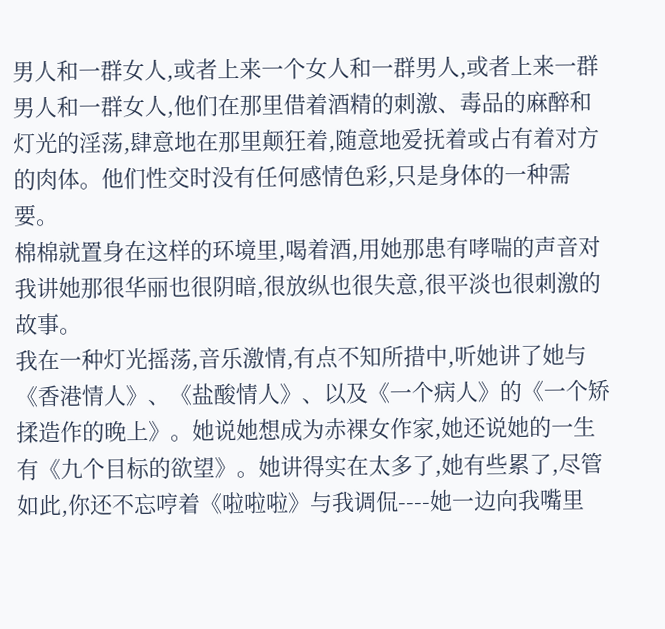男人和一群女人,或者上来一个女人和一群男人,或者上来一群男人和一群女人,他们在那里借着酒精的刺激、毒品的麻醉和灯光的淫荡,肆意地在那里颠狂着,随意地爱抚着或占有着对方的肉体。他们性交时没有任何感情色彩,只是身体的一种需要。
棉棉就置身在这样的环境里,喝着酒,用她那患有哮喘的声音对我讲她那很华丽也很阴暗,很放纵也很失意,很平淡也很刺激的故事。
我在一种灯光摇荡,音乐激情,有点不知所措中,听她讲了她与《香港情人》、《盐酸情人》、以及《一个病人》的《一个矫揉造作的晚上》。她说她想成为赤裸女作家,她还说她的一生有《九个目标的欲望》。她讲得实在太多了,她有些累了,尽管如此,你还不忘哼着《啦啦啦》与我调侃----她一边向我嘴里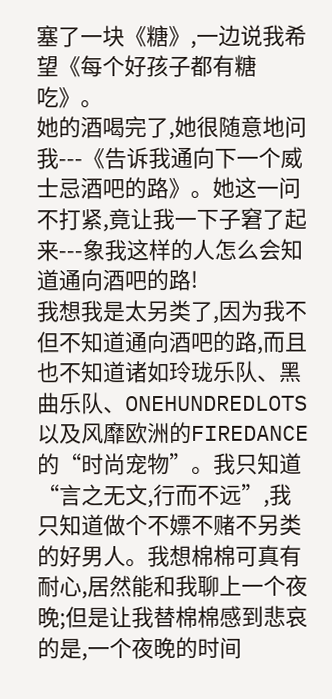塞了一块《糖》,一边说我希望《每个好孩子都有糖吃》。
她的酒喝完了,她很随意地问我---《告诉我通向下一个威士忌酒吧的路》。她这一问不打紧,竟让我一下子窘了起来---象我这样的人怎么会知道通向酒吧的路!
我想我是太另类了,因为我不但不知道通向酒吧的路,而且也不知道诸如玲珑乐队、黑曲乐队、ONEHUNDREDLOTS以及风靡欧洲的FIREDANCE的“时尚宠物”。我只知道“言之无文,行而不远”,我只知道做个不嫖不赌不另类的好男人。我想棉棉可真有耐心,居然能和我聊上一个夜晚;但是让我替棉棉感到悲哀的是,一个夜晚的时间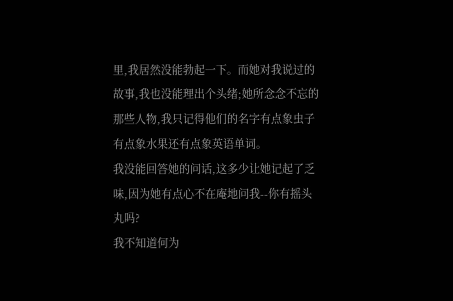里,我居然没能勃起一下。而她对我说过的故事,我也没能理出个头绪;她所念念不忘的那些人物,我只记得他们的名字有点象虫子有点象水果还有点象英语单词。
我没能回答她的问话,这多少让她记起了乏味,因为她有点心不在庵地问我--你有摇头丸吗?
我不知道何为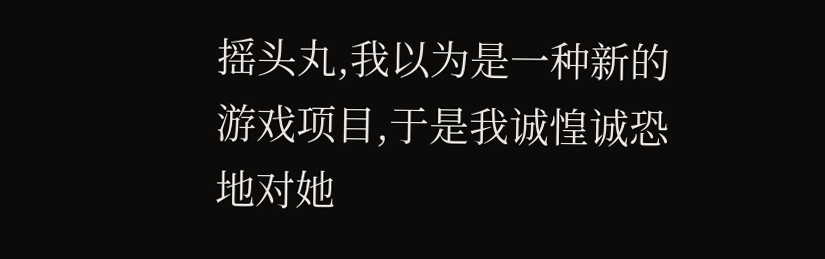摇头丸,我以为是一种新的游戏项目,于是我诚惶诚恐地对她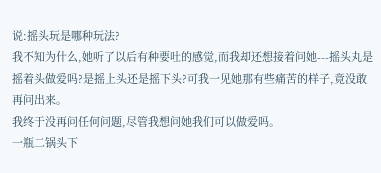说:摇头玩是哪种玩法?
我不知为什么,她听了以后有种要吐的感觉,而我却还想接着问她---摇头丸是摇着头做爱吗?是摇上头还是摇下头?可我一见她那有些痛苦的样子,竟没敢再问出来。
我终于没再问任何问题,尽管我想问她我们可以做爱吗。
一瓶二锅头下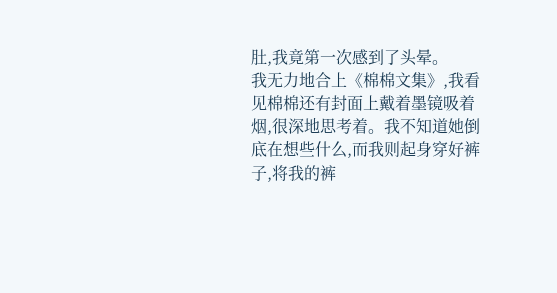肚,我竟第一次感到了头晕。
我无力地合上《棉棉文集》,我看见棉棉还有封面上戴着墨镜吸着烟,很深地思考着。我不知道她倒底在想些什么,而我则起身穿好裤子,将我的裤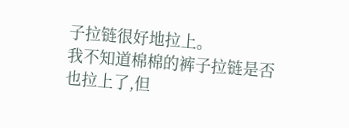子拉链很好地拉上。
我不知道棉棉的裤子拉链是否也拉上了,但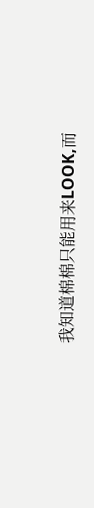我知道棉棉只能用来LOOK,而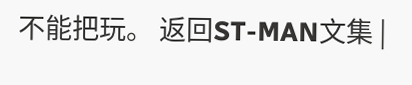不能把玩。 返回ST-MAN文集 |